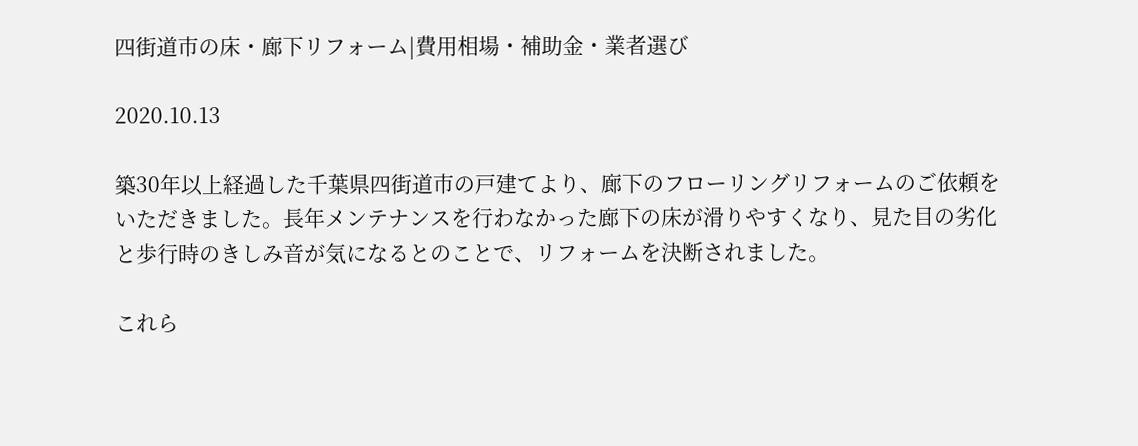四街道市の床・廊下リフォーム|費用相場・補助金・業者選び

2020.10.13

築30年以上経過した千葉県四街道市の戸建てより、廊下のフローリングリフォームのご依頼をいただきました。長年メンテナンスを行わなかった廊下の床が滑りやすくなり、見た目の劣化と歩行時のきしみ音が気になるとのことで、リフォームを決断されました。

これら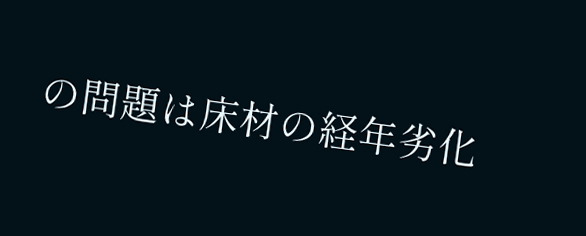の問題は床材の経年劣化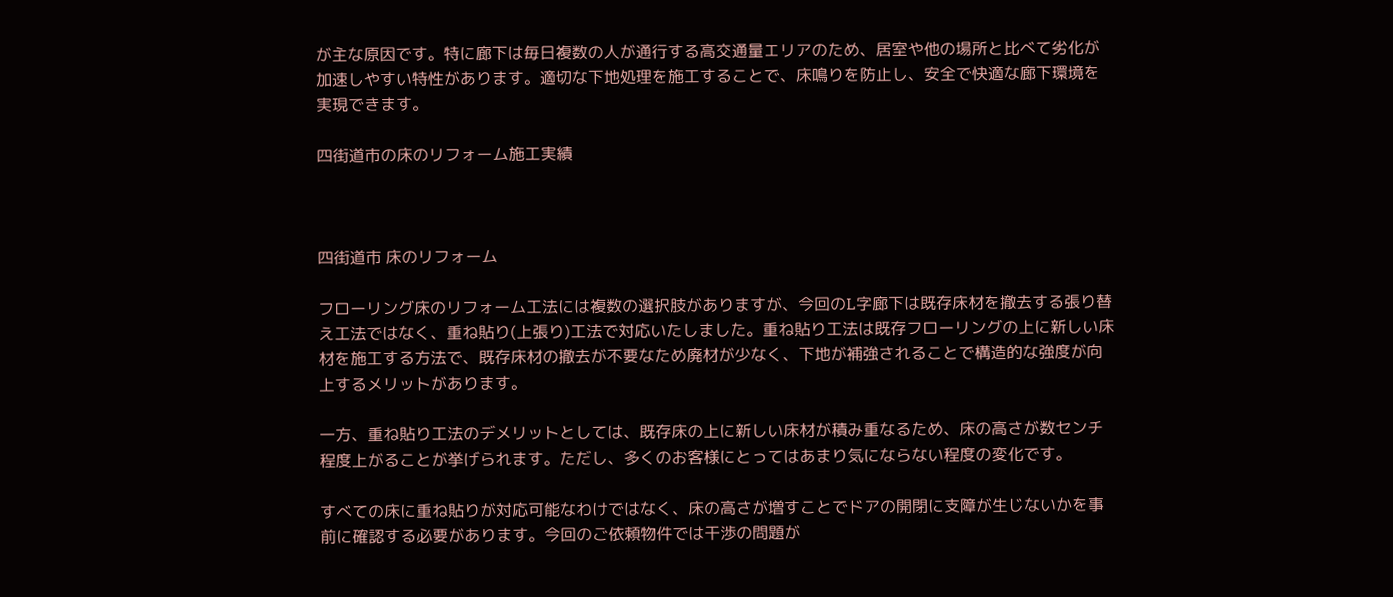が主な原因です。特に廊下は毎日複数の人が通行する高交通量エリアのため、居室や他の場所と比べて劣化が加速しやすい特性があります。適切な下地処理を施工することで、床鳴りを防止し、安全で快適な廊下環境を実現できます。

四街道市の床のリフォーム施工実績



四街道市 床のリフォーム

フローリング床のリフォーム工法には複数の選択肢がありますが、今回のL字廊下は既存床材を撤去する張り替え工法ではなく、重ね貼り(上張り)工法で対応いたしました。重ね貼り工法は既存フローリングの上に新しい床材を施工する方法で、既存床材の撤去が不要なため廃材が少なく、下地が補強されることで構造的な強度が向上するメリットがあります。

一方、重ね貼り工法のデメリットとしては、既存床の上に新しい床材が積み重なるため、床の高さが数センチ程度上がることが挙げられます。ただし、多くのお客様にとってはあまり気にならない程度の変化です。

すべての床に重ね貼りが対応可能なわけではなく、床の高さが増すことでドアの開閉に支障が生じないかを事前に確認する必要があります。今回のご依頼物件では干渉の問題が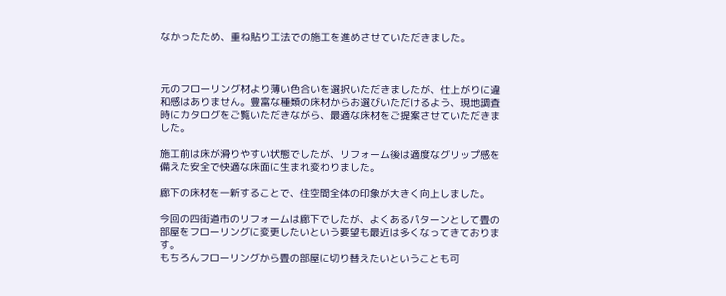なかったため、重ね貼り工法での施工を進めさせていただきました。



元のフローリング材より薄い色合いを選択いただきましたが、仕上がりに違和感はありません。豊富な種類の床材からお選びいただけるよう、現地調査時にカタログをご覧いただきながら、最適な床材をご提案させていただきました。

施工前は床が滑りやすい状態でしたが、リフォーム後は適度なグリップ感を備えた安全で快適な床面に生まれ変わりました。

廊下の床材を一新することで、住空間全体の印象が大きく向上しました。

今回の四街道市のリフォームは廊下でしたが、よくあるパターンとして畳の部屋をフローリングに変更したいという要望も最近は多くなってきております。
もちろんフローリングから畳の部屋に切り替えたいということも可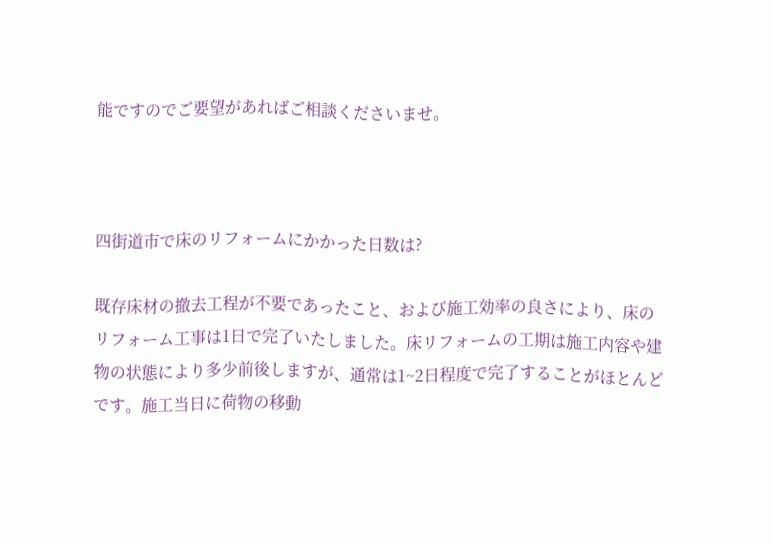能ですのでご要望があればご相談くださいませ。



四街道市で床のリフォームにかかった日数は?

既存床材の撤去工程が不要であったこと、および施工効率の良さにより、床のリフォーム工事は1日で完了いたしました。床リフォームの工期は施工内容や建物の状態により多少前後しますが、通常は1~2日程度で完了することがほとんどです。施工当日に荷物の移動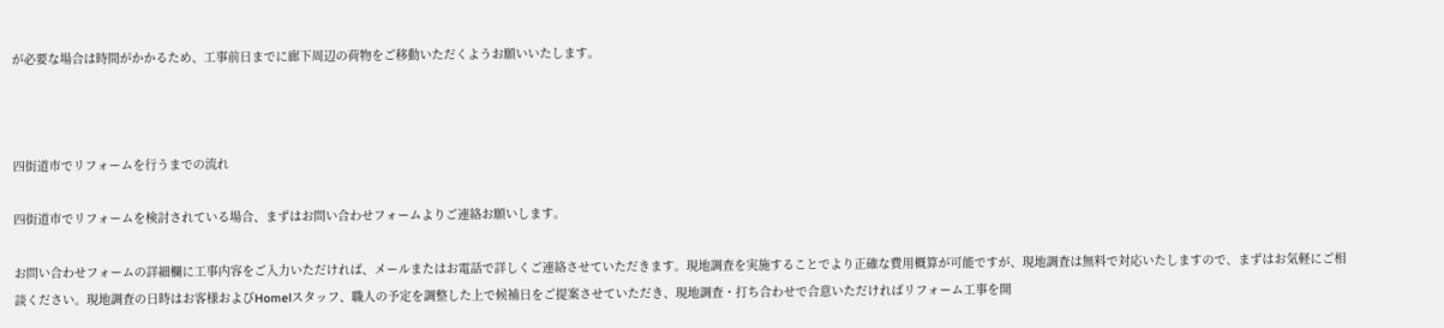が必要な場合は時間がかかるため、工事前日までに廊下周辺の荷物をご移動いただくようお願いいたします。



四街道市でリフォームを行うまでの流れ

四街道市でリフォームを検討されている場合、まずはお問い合わせフォームよりご連絡お願いします。

お問い合わせフォームの詳細欄に工事内容をご入力いただければ、メールまたはお電話で詳しくご連絡させていただきます。現地調査を実施することでより正確な費用概算が可能ですが、現地調査は無料で対応いたしますので、まずはお気軽にご相談ください。現地調査の日時はお客様およびHomelスタッフ、職人の予定を調整した上で候補日をご提案させていただき、現地調査・打ち合わせで合意いただければリフォーム工事を開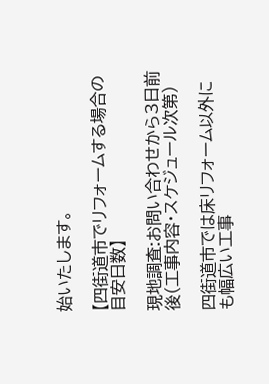始いたします。

【四街道市でリフォームする場合の目安日数】

現地調査:お問い合わせから3日前後(工事内容・スケジュール次第)

四街道市では床リフォーム以外にも幅広い工事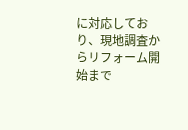に対応しており、現地調査からリフォーム開始まで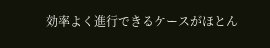効率よく進行できるケースがほとん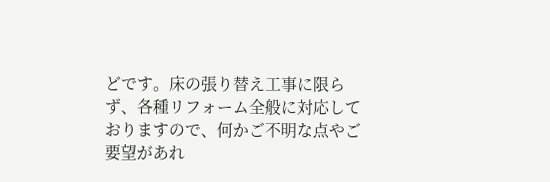どです。床の張り替え工事に限らず、各種リフォーム全般に対応しておりますので、何かご不明な点やご要望があれ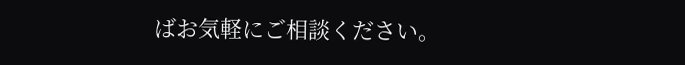ばお気軽にご相談ください。